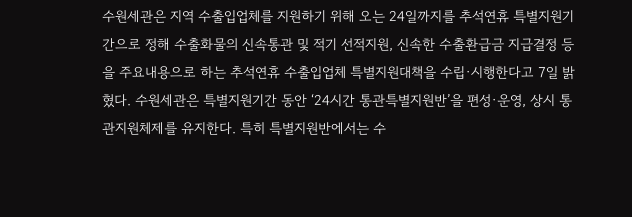수원세관은 지역 수출입업체를 지원하기 위해 오는 24일까지를 추석연휴 특별지원기간으로 정해 수출화물의 신속통관 및 적기 선적지원, 신속한 수출환급금 지급결정 등을 주요내용으로 하는 추석연휴 수출입업체 특별지원대책을 수립·시행한다고 7일 밝혔다. 수원세관은 특별지원기간 동안 ‘24시간 통관특별지원반’을 편성·운영, 상시 통관지원체제를 유지한다. 특히 특별지원반에서는 수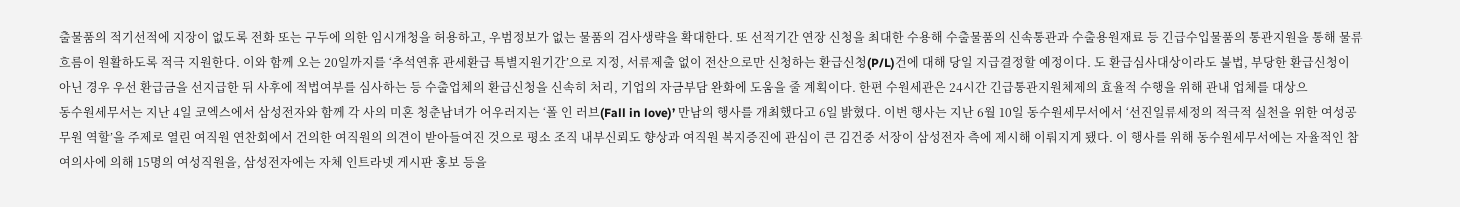출물품의 적기선적에 지장이 없도록 전화 또는 구두에 의한 임시개청을 허용하고, 우범정보가 없는 물품의 검사생략을 확대한다. 또 선적기간 연장 신청을 최대한 수용해 수출물품의 신속통관과 수출용원재료 등 긴급수입물품의 통관지원을 통해 물류흐름이 원활하도록 적극 지원한다. 이와 함께 오는 20일까지를 ‘추석연휴 관세환급 특별지원기간’으로 지정, 서류제출 없이 전산으로만 신청하는 환급신청(P/L)건에 대해 당일 지급결정할 예정이다. 도 환급심사대상이라도 불법, 부당한 환급신청이 아닌 경우 우선 환급금을 선지급한 뒤 사후에 적법여부를 심사하는 등 수출업체의 환급신청을 신속히 처리, 기업의 자금부담 완화에 도움을 줄 계획이다. 한편 수원세관은 24시간 긴급통관지원체제의 효율적 수행을 위해 관내 업체를 대상으
동수원세무서는 지난 4일 코엑스에서 삼성전자와 함께 각 사의 미혼 청춘남녀가 어우러지는 ‘폴 인 러브(Fall in love)’ 만남의 행사를 개최했다고 6일 밝혔다. 이번 행사는 지난 6월 10일 동수원세무서에서 ‘선진일류세정의 적극적 실천을 위한 여성공무원 역할’을 주제로 열린 여직원 연찬회에서 건의한 여직원의 의견이 받아들여진 것으로 평소 조직 내부신뢰도 향상과 여직원 복지증진에 관심이 큰 김건중 서장이 삼성전자 측에 제시해 이뤄지게 됐다. 이 행사를 위해 동수원세무서에는 자율적인 참여의사에 의해 15명의 여성직원을, 삼성전자에는 자체 인트라넷 게시판 홍보 등을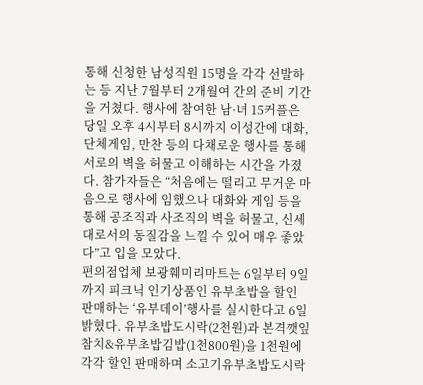통해 신청한 남성직원 15명을 각각 선발하는 등 지난 7월부터 2개월여 간의 준비 기간을 거쳤다. 행사에 참여한 남·녀 15커플은 당일 오후 4시부터 8시까지 이성간에 대화, 단체게임, 만찬 등의 다채로운 행사를 통해 서로의 벽을 허물고 이해하는 시간을 가졌다. 참가자들은 “처음에는 떨리고 무거운 마음으로 행사에 임했으나 대화와 게임 등을 통해 공조직과 사조직의 벽을 허물고, 신세대로서의 동질감을 느낄 수 있어 매우 좋았다”고 입을 모았다.
편의점업체 보광훼미리마트는 6일부터 9일까지 피크닉 인기상품인 유부초밥을 할인 판매하는 ‘유부데이’행사를 실시한다고 6일 밝혔다. 유부초밥도시락(2천원)과 본격깻잎참치&유부초밥김밥(1천800원)을 1천원에 각각 할인 판매하며 소고기유부초밥도시락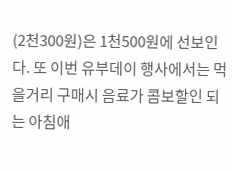(2천300원)은 1천500원에 선보인다. 또 이번 유부데이 행사에서는 먹을거리 구매시 음료가 콤보할인 되는 아침애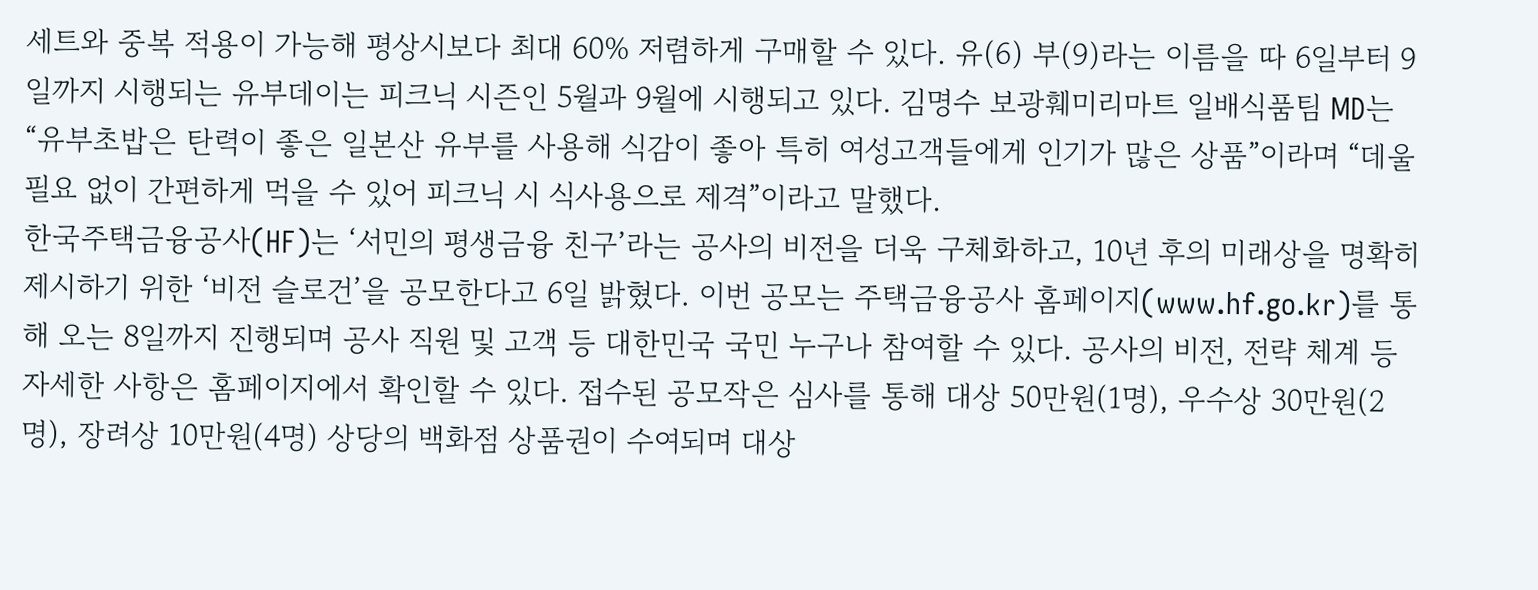세트와 중복 적용이 가능해 평상시보다 최대 60% 저렴하게 구매할 수 있다. 유(6) 부(9)라는 이름을 따 6일부터 9일까지 시행되는 유부데이는 피크닉 시즌인 5월과 9월에 시행되고 있다. 김명수 보광훼미리마트 일배식품팀 MD는 “유부초밥은 탄력이 좋은 일본산 유부를 사용해 식감이 좋아 특히 여성고객들에게 인기가 많은 상품”이라며 “데울 필요 없이 간편하게 먹을 수 있어 피크닉 시 식사용으로 제격”이라고 말했다.
한국주택금융공사(HF)는 ‘서민의 평생금융 친구’라는 공사의 비전을 더욱 구체화하고, 10년 후의 미래상을 명확히 제시하기 위한 ‘비전 슬로건’을 공모한다고 6일 밝혔다. 이번 공모는 주택금융공사 홈페이지(www.hf.go.kr)를 통해 오는 8일까지 진행되며 공사 직원 및 고객 등 대한민국 국민 누구나 참여할 수 있다. 공사의 비전, 전략 체계 등 자세한 사항은 홈페이지에서 확인할 수 있다. 접수된 공모작은 심사를 통해 대상 50만원(1명), 우수상 30만원(2명), 장려상 10만원(4명) 상당의 백화점 상품권이 수여되며 대상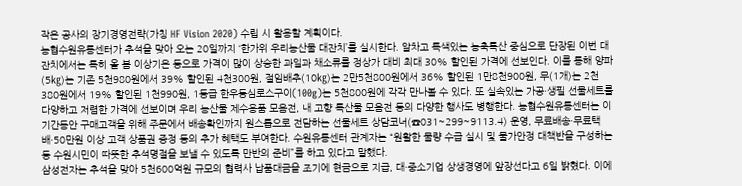작은 공사의 장기경영전략(가칭 HF Vision 2020) 수립 시 활용할 계획이다.
농협수원유통센터가 추석을 맞아 오는 20일까지 ‘한가위 우리농산물 대잔치’를 실시한다. 알차고 특색있는 농축특산 중심으로 단장된 이번 대잔치에서는 특히 올 봄 이상기온 등으로 가격이 많이 상승한 과일과 채소류를 정상가 대비 최대 30% 할인된 가격에 선보인다. 이를 통해 양파(5㎏)는 기존 5천980원에서 39% 할인된 4천300원, 절임배추(10㎏)는 2만5천800원에서 36% 할인된 1만8천900원, 무(1개)는 2천380원에서 19% 할인된 1천990원, 1등급 한우등심로스구이(100g)는 5천800원에 각각 만나볼 수 있다. 또 실속있는 가공·생필 선물세트를 다양하고 저렴한 가격에 선보이며 우리 농산물 제수용품 모음전, 내 고향 특산물 모음전 등의 다양한 행사도 병행한다. 농협수원유통센터는 이 기간동안 구매고객을 위해 주문에서 배송확인까지 원스톱으로 전담하는 선물세트 상담코너(☎031~299~9113.4) 운영, 무료배송·무료택배·50만원 이상 고객 상품권 증정 등의 추가 혜택도 부여한다. 수원유통센터 관계자는 “원활한 물량 수급 실시 및 물가안정 대책반을 구성하는 등 수원시민이 따뜻한 추석명절을 보낼 수 있도록 만반의 준비”를 하고 있다고 말했다.
삼성전자는 추석을 맞아 5천600억원 규모의 협력사 납품대금을 조기에 현금으로 지급, 대·중소기업 상생경영에 앞장선다고 6일 밝혔다. 이에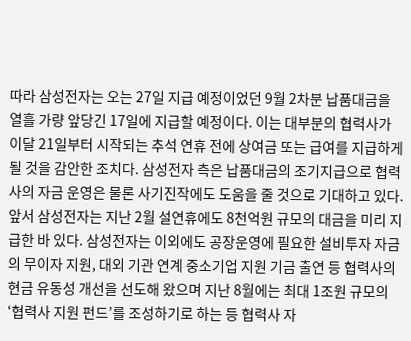따라 삼성전자는 오는 27일 지급 예정이었던 9월 2차분 납품대금을 열흘 가량 앞당긴 17일에 지급할 예정이다. 이는 대부분의 협력사가 이달 21일부터 시작되는 추석 연휴 전에 상여금 또는 급여를 지급하게 될 것을 감안한 조치다. 삼성전자 측은 납품대금의 조기지급으로 협력사의 자금 운영은 물론 사기진작에도 도움을 줄 것으로 기대하고 있다. 앞서 삼성전자는 지난 2월 설연휴에도 8천억원 규모의 대금을 미리 지급한 바 있다. 삼성전자는 이외에도 공장운영에 필요한 설비투자 자금의 무이자 지원, 대외 기관 연계 중소기업 지원 기금 출연 등 협력사의 현금 유동성 개선을 선도해 왔으며 지난 8월에는 최대 1조원 규모의 ‘협력사 지원 펀드’를 조성하기로 하는 등 협력사 자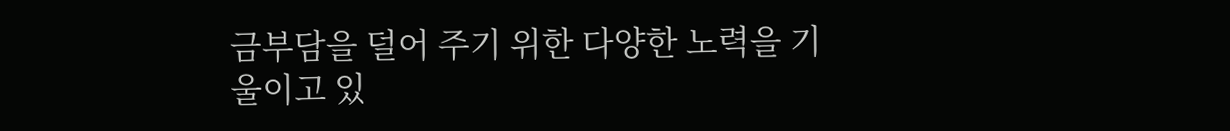금부담을 덜어 주기 위한 다양한 노력을 기울이고 있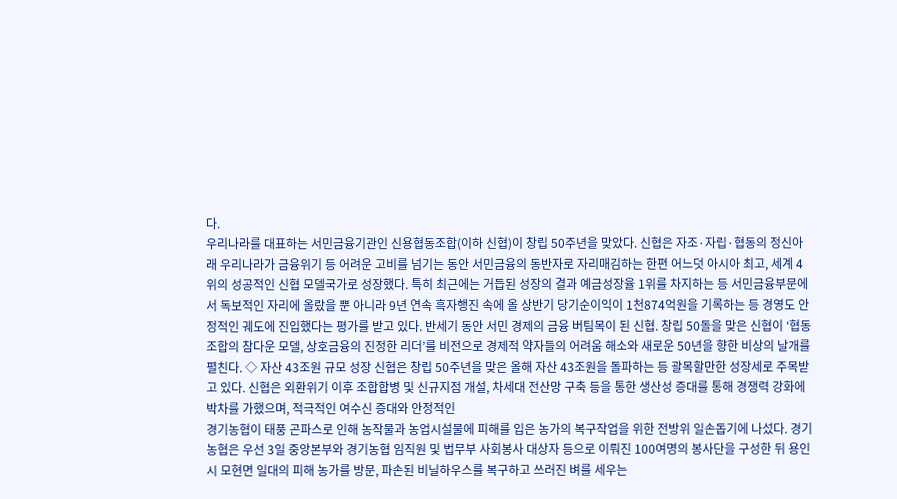다.
우리나라를 대표하는 서민금융기관인 신용협동조합(이하 신협)이 창립 50주년을 맞았다. 신협은 자조·자립·협동의 정신아래 우리나라가 금융위기 등 어려운 고비를 넘기는 동안 서민금융의 동반자로 자리매김하는 한편 어느덧 아시아 최고, 세계 4위의 성공적인 신협 모델국가로 성장했다. 특히 최근에는 거듭된 성장의 결과 예금성장율 1위를 차지하는 등 서민금융부문에서 독보적인 자리에 올랐을 뿐 아니라 9년 연속 흑자행진 속에 올 상반기 당기순이익이 1천874억원을 기록하는 등 경영도 안정적인 궤도에 진입했다는 평가를 받고 있다. 반세기 동안 서민 경제의 금융 버팀목이 된 신협. 창립 50돌을 맞은 신협이 ‘협동조합의 참다운 모델, 상호금융의 진정한 리더’를 비전으로 경제적 약자들의 어려움 해소와 새로운 50년을 향한 비상의 날개를 펼친다. ◇ 자산 43조원 규모 성장 신협은 창립 50주년을 맞은 올해 자산 43조원을 돌파하는 등 괄목할만한 성장세로 주목받고 있다. 신협은 외환위기 이후 조합합병 및 신규지점 개설, 차세대 전산망 구축 등을 통한 생산성 증대를 통해 경쟁력 강화에 박차를 가했으며, 적극적인 여수신 증대와 안정적인
경기농협이 태풍 곤파스로 인해 농작물과 농업시설물에 피해를 입은 농가의 복구작업을 위한 전방위 일손돕기에 나섰다. 경기농협은 우선 3일 중앙본부와 경기농협 임직원 및 법무부 사회봉사 대상자 등으로 이뤄진 100여명의 봉사단을 구성한 뒤 용인시 모현면 일대의 피해 농가를 방문, 파손된 비닐하우스를 복구하고 쓰러진 벼를 세우는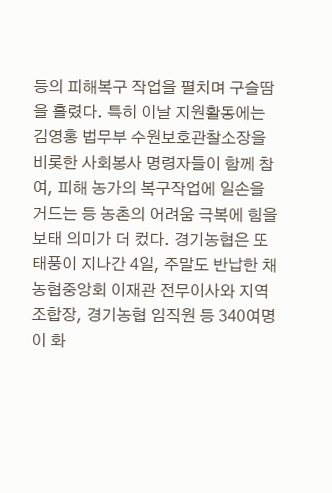등의 피해복구 작업을 펼치며 구슬땀을 흘렸다. 특히 이날 지원활동에는 김영홍 법무부 수원보호관찰소장을 비롯한 사회봉사 명령자들이 함께 참여, 피해 농가의 복구작업에 일손을 거드는 등 농촌의 어려움 극복에 힘을 보태 의미가 더 컸다. 경기농협은 또 태풍이 지나간 4일, 주말도 반납한 채 농협중앙회 이재관 전무이사와 지역조합장, 경기농협 임직원 등 340여명이 화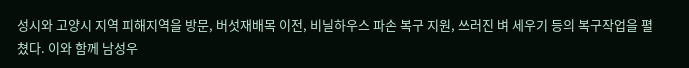성시와 고양시 지역 피해지역을 방문, 버섯재배목 이전, 비닐하우스 파손 복구 지원, 쓰러진 벼 세우기 등의 복구작업을 펼쳤다. 이와 함께 남성우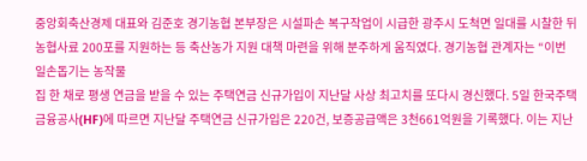중앙회축산경제 대표와 김준호 경기농협 본부장은 시설파손 복구작업이 시급한 광주시 도척면 일대를 시찰한 뒤 농협사료 200포를 지원하는 등 축산농가 지원 대책 마련을 위해 분주하게 움직였다. 경기농협 관계자는 “이번 일손돕기는 농작물
집 한 채로 평생 연금을 받을 수 있는 주택연금 신규가입이 지난달 사상 최고치를 또다시 경신했다. 5일 한국주택금융공사(HF)에 따르면 지난달 주택연금 신규가입은 220건, 보증공급액은 3천661억원을 기록했다. 이는 지난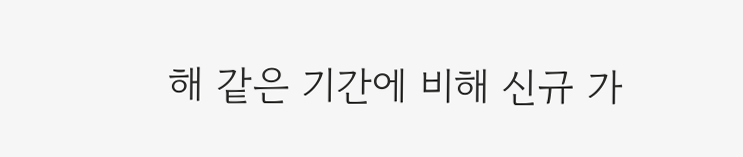해 같은 기간에 비해 신규 가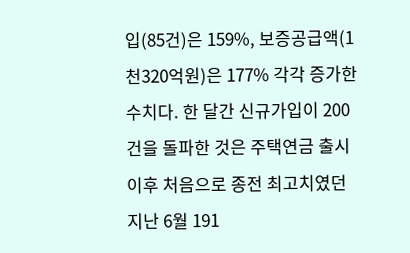입(85건)은 159%, 보증공급액(1천320억원)은 177% 각각 증가한 수치다. 한 달간 신규가입이 200건을 돌파한 것은 주택연금 출시 이후 처음으로 종전 최고치였던 지난 6월 191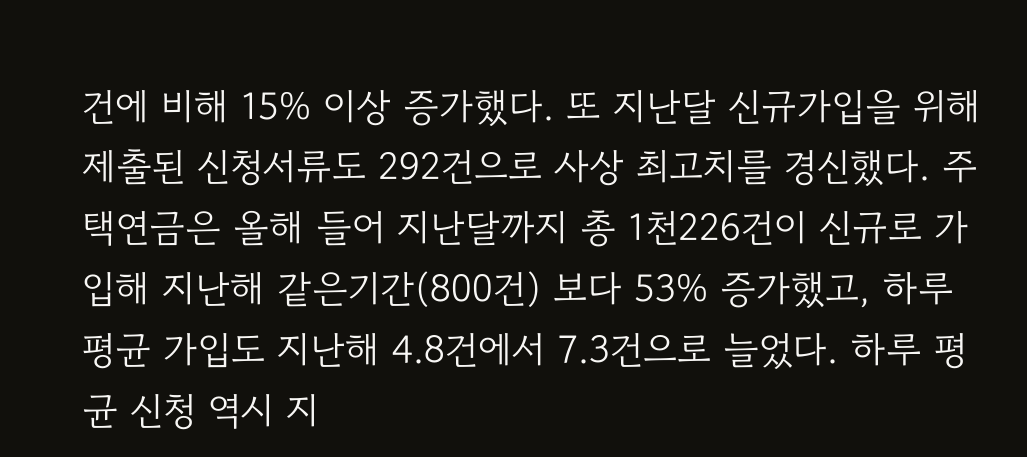건에 비해 15% 이상 증가했다. 또 지난달 신규가입을 위해 제출된 신청서류도 292건으로 사상 최고치를 경신했다. 주택연금은 올해 들어 지난달까지 총 1천226건이 신규로 가입해 지난해 같은기간(800건) 보다 53% 증가했고, 하루 평균 가입도 지난해 4.8건에서 7.3건으로 늘었다. 하루 평균 신청 역시 지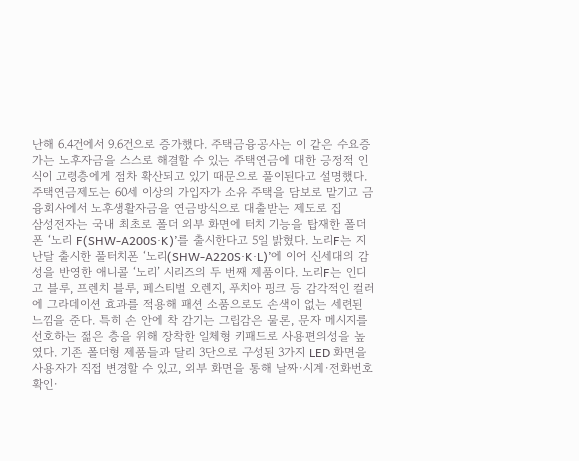난해 6.4건에서 9.6건으로 증가했다. 주택금융공사는 이 같은 수요증가는 노후자금을 스스로 해결할 수 있는 주택연금에 대한 긍정적 인식이 고령층에게 점차 확산되고 있기 때문으로 풀이된다고 설명했다. 주택연금제도는 60세 이상의 가입자가 소유 주택을 담보로 맡기고 금융회사에서 노후생활자금을 연금방식으로 대출받는 제도로 집
삼성전자는 국내 최초로 폴더 외부 화면에 터치 기능을 탑재한 폴더폰 ‘노리 F(SHW-A200S·K)’를 출시한다고 5일 밝혔다. 노리F는 지난달 출시한 풀터치폰 ‘노리(SHW-A220S·K·L)’에 이어 신세대의 감성을 반영한 애니콜 ‘노리’ 시리즈의 두 번째 제품이다. 노리F는 인디고 블루, 프렌치 블루, 페스티벌 오렌지, 푸치아 핑크 등 감각적인 컬러에 그라데이션 효과를 적용해 패션 소품으로도 손색이 없는 세련된 느낌을 준다. 특히 손 안에 착 감기는 그립감은 물론, 문자 메시지를 선호하는 젊은 층을 위해 장착한 일체형 키패드로 사용편의성을 높였다. 기존 폴더형 제품들과 달리 3단으로 구성된 3가지 LED 화면을 사용자가 직접 변경할 수 있고, 외부 화면을 통해 날짜·시계·전화번호 확인·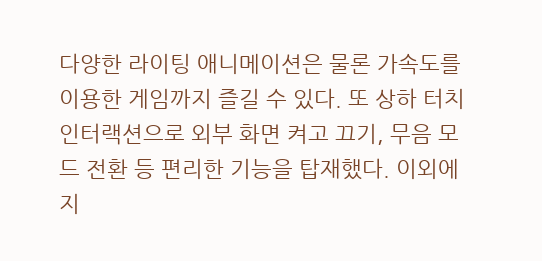다양한 라이팅 애니메이션은 물론 가속도를 이용한 게임까지 즐길 수 있다. 또 상하 터치 인터랙션으로 외부 화면 켜고 끄기, 무음 모드 전환 등 편리한 기능을 탑재했다. 이외에 지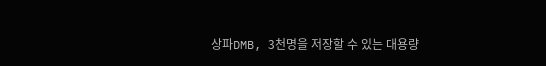상파DMB, 3천명을 저장할 수 있는 대용량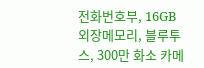전화번호부, 16GB 외장메모리, 블루투스, 300만 화소 카메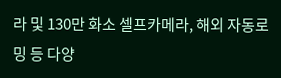라 및 130만 화소 셀프카메라, 해외 자동로밍 등 다양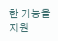한 기능을 지원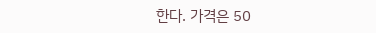한다. 가격은 50